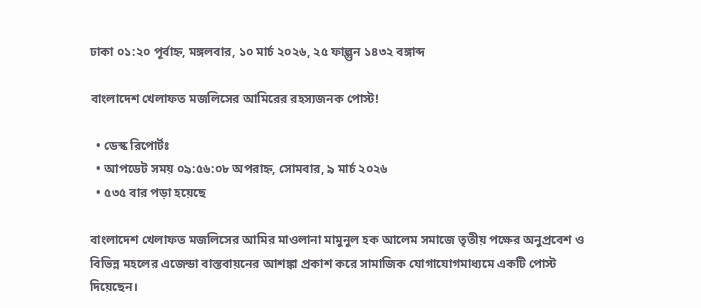ঢাকা ০১:২০ পূর্বাহ্ন, মঙ্গলবার, ১০ মার্চ ২০২৬, ২৫ ফাল্গুন ১৪৩২ বঙ্গাব্দ

বাংলাদেশ খেলাফত মজলিসের আমিরের রহস্যজনক পোস্ট!

  • ডেস্ক রিপোর্টঃ
  • আপডেট সময় ০৯:৫৬:০৮ অপরাহ্ন, সোমবার, ৯ মার্চ ২০২৬
  • ৫৩৫ বার পড়া হয়েছে

বাংলাদেশ খেলাফত মজলিসের আমির মাওলানা মামুনুল হক আলেম সমাজে তৃতীয় পক্ষের অনুপ্রবেশ ও বিভিন্ন মহলের এজেন্ডা বাস্তবায়নের আশঙ্কা প্রকাশ করে সামাজিক যোগাযোগমাধ্যমে একটি পোস্ট দিয়েছেন।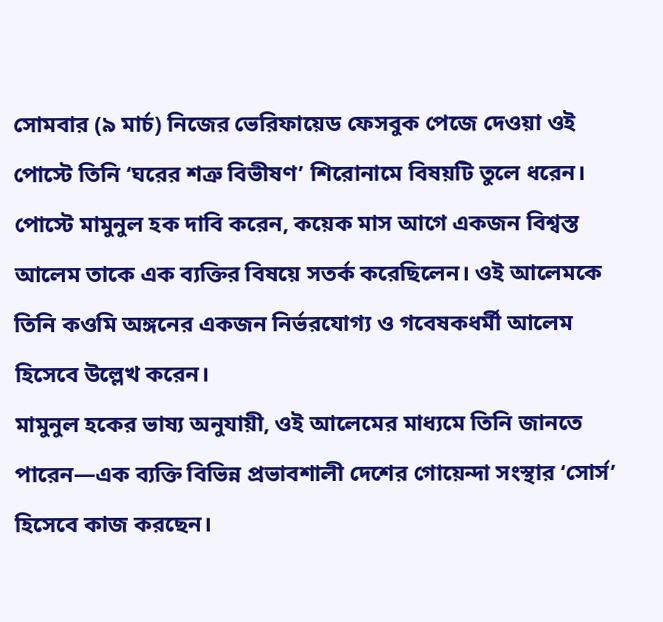সোমবার (৯ মার্চ) নিজের ভেরিফায়েড ফেসবুক পেজে দেওয়া ওই পোস্টে তিনি ‘ঘরের শত্রু বিভীষণ’ শিরোনামে বিষয়টি তুলে ধরেন।
পোস্টে মামুনুল হক দাবি করেন, কয়েক মাস আগে একজন বিশ্বস্ত আলেম তাকে এক ব্যক্তির বিষয়ে সতর্ক করেছিলেন। ওই আলেমকে তিনি কওমি অঙ্গনের একজন নির্ভরযোগ্য ও গবেষকধর্মী আলেম হিসেবে উল্লেখ করেন।
মামুনুল হকের ভাষ্য অনুযায়ী, ওই আলেমের মাধ্যমে তিনি জানতে পারেন—এক ব্যক্তি বিভিন্ন প্রভাবশালী দেশের গোয়েন্দা সংস্থার ‘সোর্স’ হিসেবে কাজ করছেন।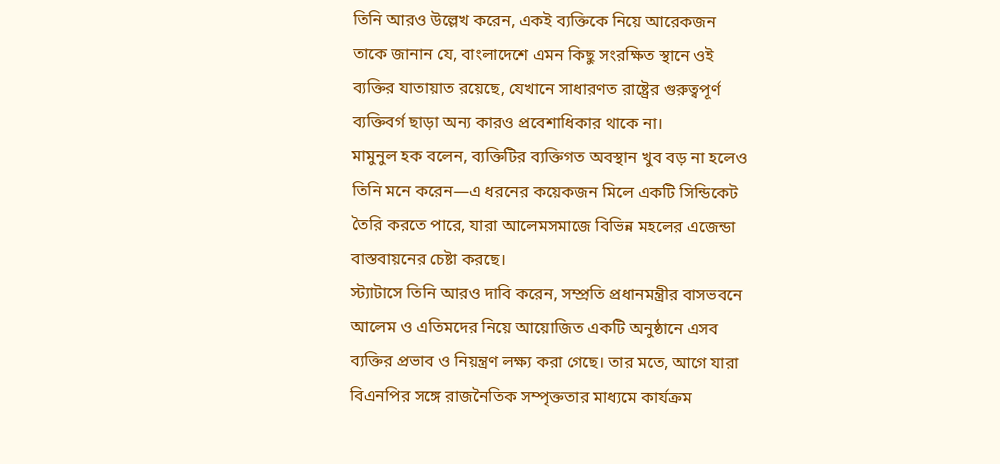তিনি আরও উল্লেখ করেন, একই ব্যক্তিকে নিয়ে আরেকজন তাকে জানান যে, বাংলাদেশে এমন কিছু সংরক্ষিত স্থানে ওই ব্যক্তির যাতায়াত রয়েছে, যেখানে সাধারণত রাষ্ট্রের গুরুত্বপূর্ণ ব্যক্তিবর্গ ছাড়া অন্য কারও প্রবেশাধিকার থাকে না।
মামুনুল হক বলেন, ব্যক্তিটির ব্যক্তিগত অবস্থান খুব বড় না হলেও তিনি মনে করেন—এ ধরনের কয়েকজন মিলে একটি সিন্ডিকেট তৈরি করতে পারে, যারা আলেমসমাজে বিভিন্ন মহলের এজেন্ডা বাস্তবায়নের চেষ্টা করছে।
স্ট্যাটাসে তিনি আরও দাবি করেন, সম্প্রতি প্রধানমন্ত্রীর বাসভবনে আলেম ও এতিমদের নিয়ে আয়োজিত একটি অনুষ্ঠানে এসব ব্যক্তির প্রভাব ও নিয়ন্ত্রণ লক্ষ্য করা গেছে। তার মতে, আগে যারা বিএনপির সঙ্গে রাজনৈতিক সম্পৃক্ততার মাধ্যমে কার্যক্রম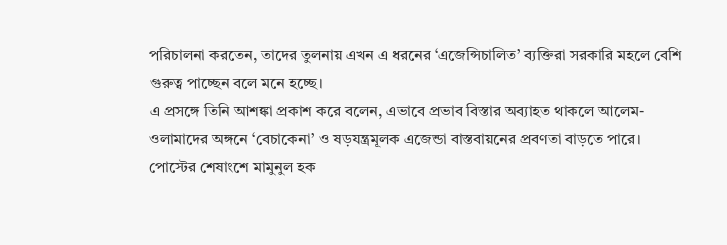পরিচালনা করতেন, তাদের তুলনায় এখন এ ধরনের ‘এজেন্সিচালিত’ ব্যক্তিরা সরকারি মহলে বেশি গুরুত্ব পাচ্ছেন বলে মনে হচ্ছে।
এ প্রসঙ্গে তিনি আশঙ্কা প্রকাশ করে বলেন, এভাবে প্রভাব বিস্তার অব্যাহত থাকলে আলেম-ওলামাদের অঙ্গনে ‘বেচাকেনা’ ও ষড়যন্ত্রমূলক এজেন্ডা বাস্তবায়নের প্রবণতা বাড়তে পারে।
পোস্টের শেষাংশে মামুনুল হক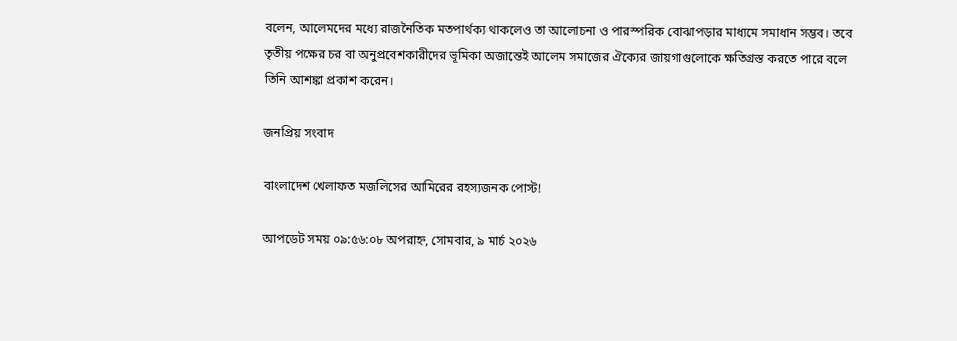বলেন, আলেমদের মধ্যে রাজনৈতিক মতপার্থক্য থাকলেও তা আলোচনা ও পারস্পরিক বোঝাপড়ার মাধ্যমে সমাধান সম্ভব। তবে তৃতীয় পক্ষের চর বা অনুপ্রবেশকারীদের ভূমিকা অজান্তেই আলেম সমাজের ঐক্যের জায়গাগুলোকে ক্ষতিগ্রস্ত করতে পারে বলে তিনি আশঙ্কা প্রকাশ করেন।

জনপ্রিয় সংবাদ

বাংলাদেশ খেলাফত মজলিসের আমিরের রহস্যজনক পোস্ট!

আপডেট সময় ০৯:৫৬:০৮ অপরাহ্ন, সোমবার, ৯ মার্চ ২০২৬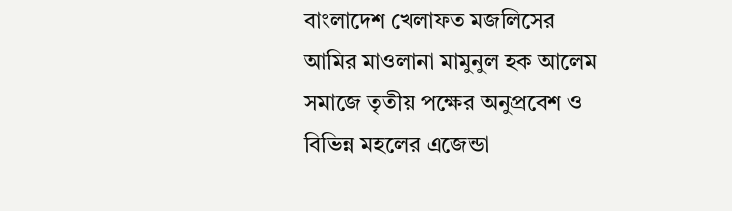বাংলাদেশ খেলাফত মজলিসের আমির মাওলানা মামুনুল হক আলেম সমাজে তৃতীয় পক্ষের অনুপ্রবেশ ও বিভিন্ন মহলের এজেন্ডা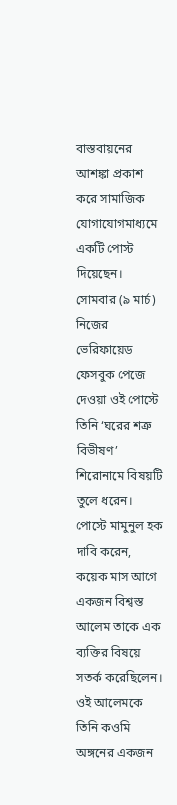বাস্তবায়নের আশঙ্কা প্রকাশ করে সামাজিক যোগাযোগমাধ্যমে একটি পোস্ট দিয়েছেন।
সোমবার (৯ মার্চ) নিজের ভেরিফায়েড ফেসবুক পেজে দেওয়া ওই পোস্টে তিনি ‘ঘরের শত্রু বিভীষণ’ শিরোনামে বিষয়টি তুলে ধরেন।
পোস্টে মামুনুল হক দাবি করেন, কয়েক মাস আগে একজন বিশ্বস্ত আলেম তাকে এক ব্যক্তির বিষয়ে সতর্ক করেছিলেন। ওই আলেমকে তিনি কওমি অঙ্গনের একজন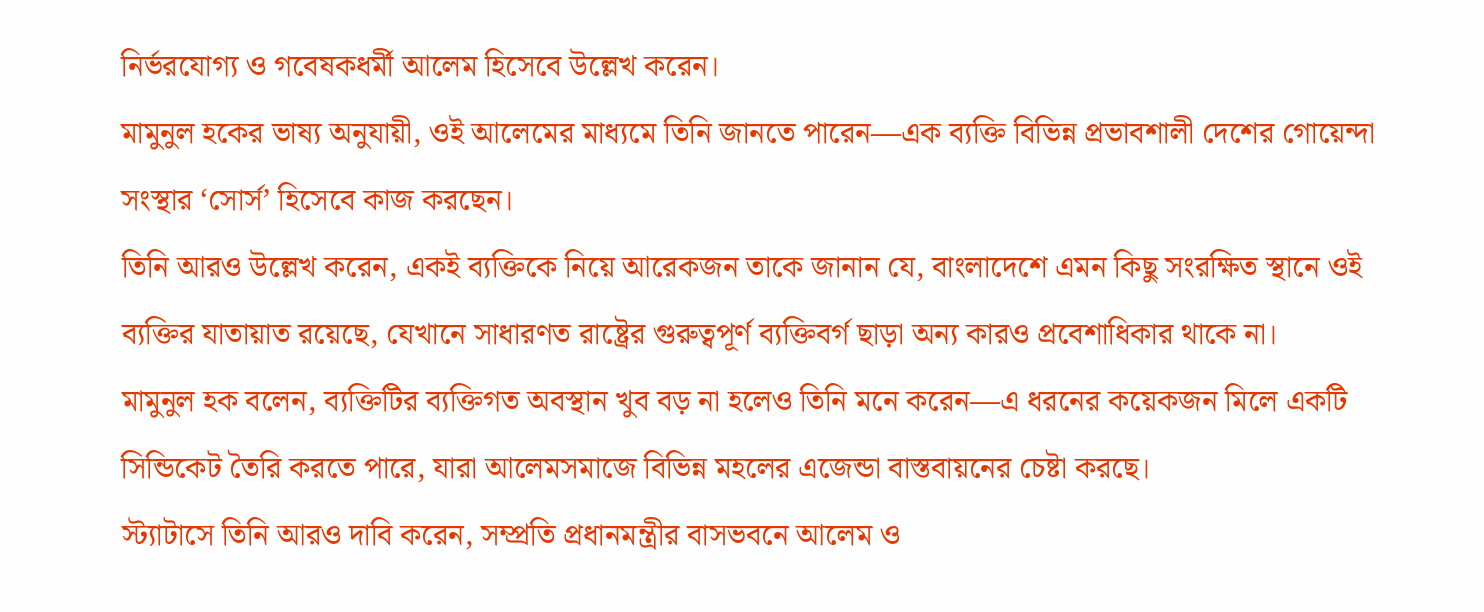নির্ভরযোগ্য ও গবেষকধর্মী আলেম হিসেবে উল্লেখ করেন।
মামুনুল হকের ভাষ্য অনুযায়ী, ওই আলেমের মাধ্যমে তিনি জানতে পারেন—এক ব্যক্তি বিভিন্ন প্রভাবশালী দেশের গোয়েন্দা সংস্থার ‘সোর্স’ হিসেবে কাজ করছেন।
তিনি আরও উল্লেখ করেন, একই ব্যক্তিকে নিয়ে আরেকজন তাকে জানান যে, বাংলাদেশে এমন কিছু সংরক্ষিত স্থানে ওই ব্যক্তির যাতায়াত রয়েছে, যেখানে সাধারণত রাষ্ট্রের গুরুত্বপূর্ণ ব্যক্তিবর্গ ছাড়া অন্য কারও প্রবেশাধিকার থাকে না।
মামুনুল হক বলেন, ব্যক্তিটির ব্যক্তিগত অবস্থান খুব বড় না হলেও তিনি মনে করেন—এ ধরনের কয়েকজন মিলে একটি সিন্ডিকেট তৈরি করতে পারে, যারা আলেমসমাজে বিভিন্ন মহলের এজেন্ডা বাস্তবায়নের চেষ্টা করছে।
স্ট্যাটাসে তিনি আরও দাবি করেন, সম্প্রতি প্রধানমন্ত্রীর বাসভবনে আলেম ও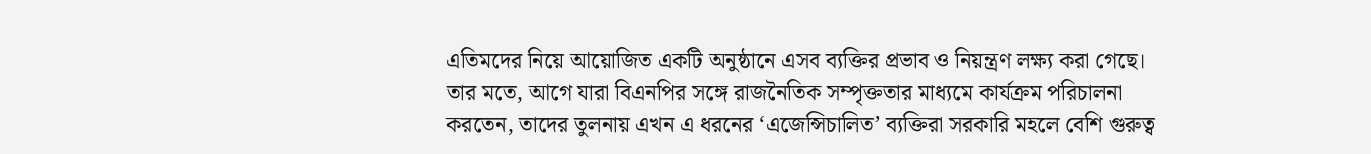এতিমদের নিয়ে আয়োজিত একটি অনুষ্ঠানে এসব ব্যক্তির প্রভাব ও নিয়ন্ত্রণ লক্ষ্য করা গেছে। তার মতে, আগে যারা বিএনপির সঙ্গে রাজনৈতিক সম্পৃক্ততার মাধ্যমে কার্যক্রম পরিচালনা করতেন, তাদের তুলনায় এখন এ ধরনের ‘এজেন্সিচালিত’ ব্যক্তিরা সরকারি মহলে বেশি গুরুত্ব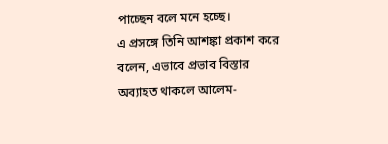পাচ্ছেন বলে মনে হচ্ছে।
এ প্রসঙ্গে তিনি আশঙ্কা প্রকাশ করে বলেন, এভাবে প্রভাব বিস্তার অব্যাহত থাকলে আলেম-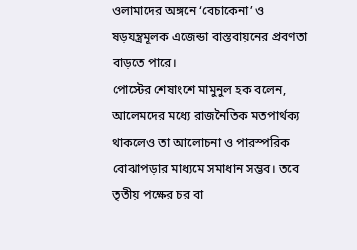ওলামাদের অঙ্গনে ‘বেচাকেনা’ ও ষড়যন্ত্রমূলক এজেন্ডা বাস্তবায়নের প্রবণতা বাড়তে পারে।
পোস্টের শেষাংশে মামুনুল হক বলেন, আলেমদের মধ্যে রাজনৈতিক মতপার্থক্য থাকলেও তা আলোচনা ও পারস্পরিক বোঝাপড়ার মাধ্যমে সমাধান সম্ভব। তবে তৃতীয় পক্ষের চর বা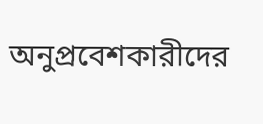অনুপ্রবেশকারীদের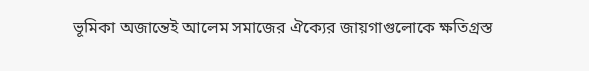ভূমিকা অজান্তেই আলেম সমাজের ঐক্যের জায়গাগুলোকে ক্ষতিগ্রস্ত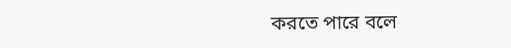করতে পারে বলে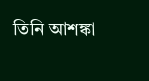তিনি আশঙ্কা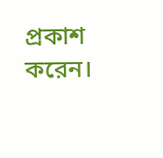প্রকাশ করেন।